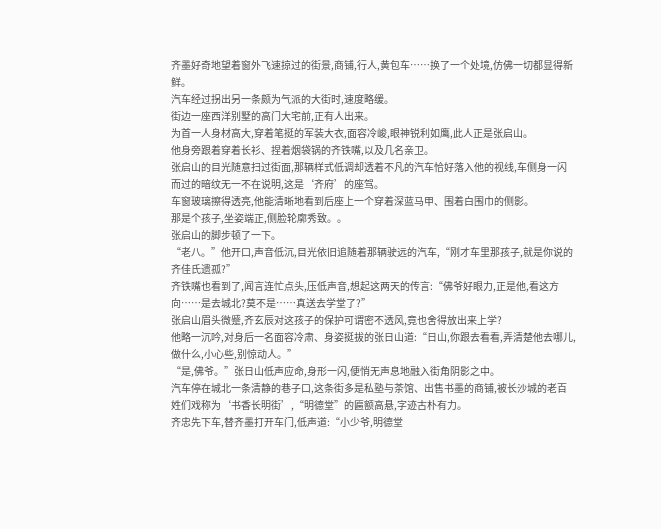齐墨好奇地望着窗外飞速掠过的街景,商铺,行人,黄包车……换了一个处境,仿佛一切都显得新鲜。
汽车经过拐出另一条颇为气派的大街时,速度略缓。
街边一座西洋别墅的高门大宅前,正有人出来。
为首一人身材高大,穿着笔挺的军装大衣,面容冷峻,眼神锐利如鹰,此人正是张启山。
他身旁跟着穿着长衫、捏着烟袋锅的齐铁嘴,以及几名亲卫。
张启山的目光随意扫过街面,那辆样式低调却透着不凡的汽车恰好落入他的视线,车侧身一闪而过的暗纹无一不在说明,这是‘齐府’的座驾。
车窗玻璃擦得透亮,他能清晰地看到后座上一个穿着深蓝马甲、围着白围巾的侧影。
那是个孩子,坐姿端正,侧脸轮廓秀致。。
张启山的脚步顿了一下。
“老八。”他开口,声音低沉,目光依旧追随着那辆驶远的汽车,“刚才车里那孩子,就是你说的齐佳氏遗孤?”
齐铁嘴也看到了,闻言连忙点头,压低声音,想起这两天的传言:“佛爷好眼力,正是他,看这方向……是去城北?莫不是……真送去学堂了?”
张启山眉头微蹙,齐玄辰对这孩子的保护可谓密不透风,竟也舍得放出来上学?
他略一沉吟,对身后一名面容冷肃、身姿挺拔的张日山道:“日山,你跟去看看,弄清楚他去哪儿,做什么,小心些,别惊动人。”
“是,佛爷。”张日山低声应命,身形一闪,便悄无声息地融入街角阴影之中。
汽车停在城北一条清静的巷子口,这条街多是私塾与茶馆、出售书墨的商铺,被长沙城的老百姓们戏称为‘书香长明街’,“明德堂”的匾额高悬,字迹古朴有力。
齐忠先下车,替齐墨打开车门,低声道:“小少爷,明德堂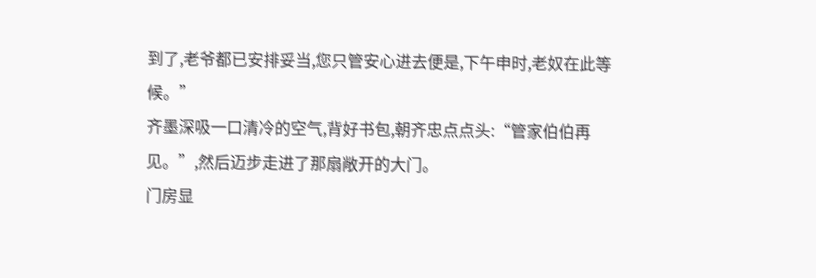到了,老爷都已安排妥当,您只管安心进去便是,下午申时,老奴在此等候。”
齐墨深吸一口清冷的空气,背好书包,朝齐忠点点头:“管家伯伯再见。”,然后迈步走进了那扇敞开的大门。
门房显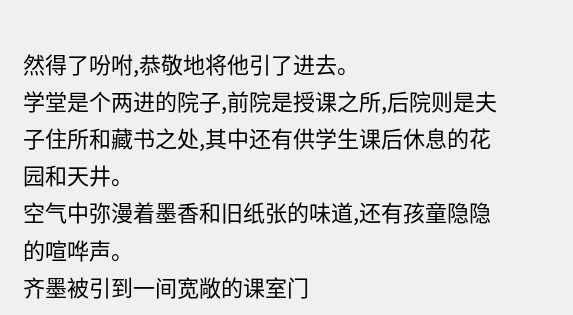然得了吩咐,恭敬地将他引了进去。
学堂是个两进的院子,前院是授课之所,后院则是夫子住所和藏书之处,其中还有供学生课后休息的花园和天井。
空气中弥漫着墨香和旧纸张的味道,还有孩童隐隐的喧哗声。
齐墨被引到一间宽敞的课室门